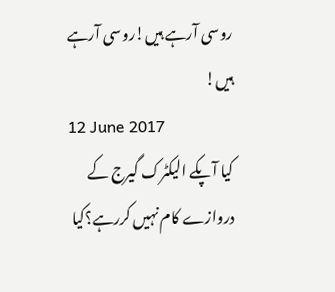روسی آرہے ہیں!روسی آرہے ہیں!
12 June 2017
کیا آپکے الیکٹرک گیرج کے دروازے کام نہیں کررہے؟کیا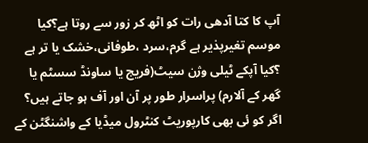آپ کا کتا آدھی رات کو اٹھ کر زور سے روتا ہے؟کیا موسم تغیرپذیر ہے گرم،سرد ،طوفانی،خشک یا تر ہے ؟کیا آپکے ٹیلی وژن سیٹ(فریج یا ساونڈ سسٹم یا گھر کے آلارم) پراسرار طور پر آن اور آف ہو جاتے ہیں؟
اگر کو ئی بھی کارپوریٹ کنٹرول میڈیا کے واشنگٹن کے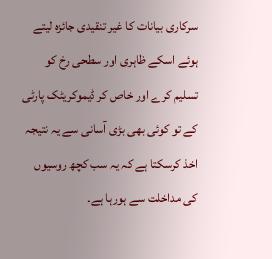سرکاری بیانات کا غیر تنقیدی جائزہ لیتے ہوئے اسکے ظاہری اور سطحی رخ کو تسلیم کرے اور خاص کر ڈیموکریٹک پارٹی کے تو کوئی بھی بڑی آسانی سے یہ نتیجہ اخذ کرسکتا ہے کہ یہ سب کچھ روسیوں کی مداخلت سے ہورہا ہے۔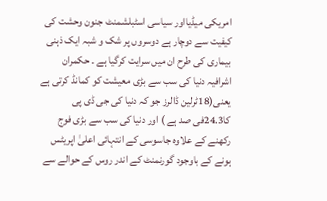امریکی میڈیااور سیاسی اسٹبلشمنٹ جنون وحشت کی کیفیت سے دوچار ہے دوسروں پر شک و شبہ ایک ذہنی بیماری کی طرح ان میں سرایت کرگیا ہے ۔ حکمران اشرافیہ دنیا کی سب سے بڑی معیشت کو کمانڈ کرتی ہے یعنی(18ٹرلین ڈالرز جو کہ دنیا کی جی ڈی پی کا24.3فی صد ہے ) اور دنیا کی سب سے بڑی فوج رکھنے کے علاوہ جاسوسی کے انتہائی اعلیٰ اپریٹس ہونے کے باوجود گورنمنٹ کے اندر روس کے حوالے سے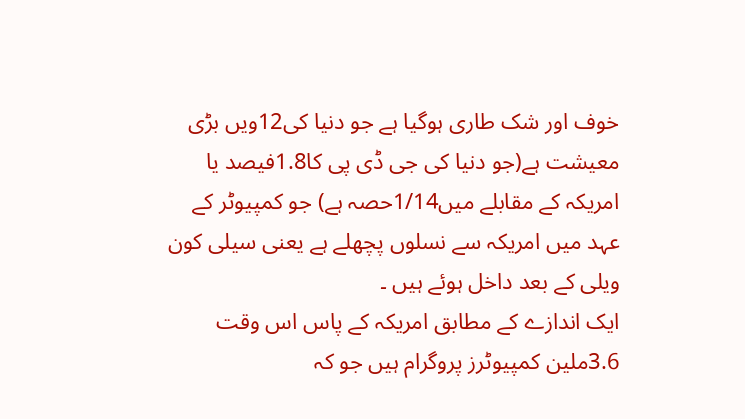خوف اور شک طاری ہوگیا ہے جو دنیا کی12ویں بڑی معیشت ہے(جو دنیا کی جی ڈی پی کا1.8فیصد یا امریکہ کے مقابلے میں1/14حصہ ہے) جو کمپیوٹر کے عہد میں امریکہ سے نسلوں پچھلے ہے یعنی سیلی کون ویلی کے بعد داخل ہوئے ہیں ۔
ایک اندازے کے مطابق امریکہ کے پاس اس وقت 3.6ملین کمپیوٹرز پروگرام ہیں جو کہ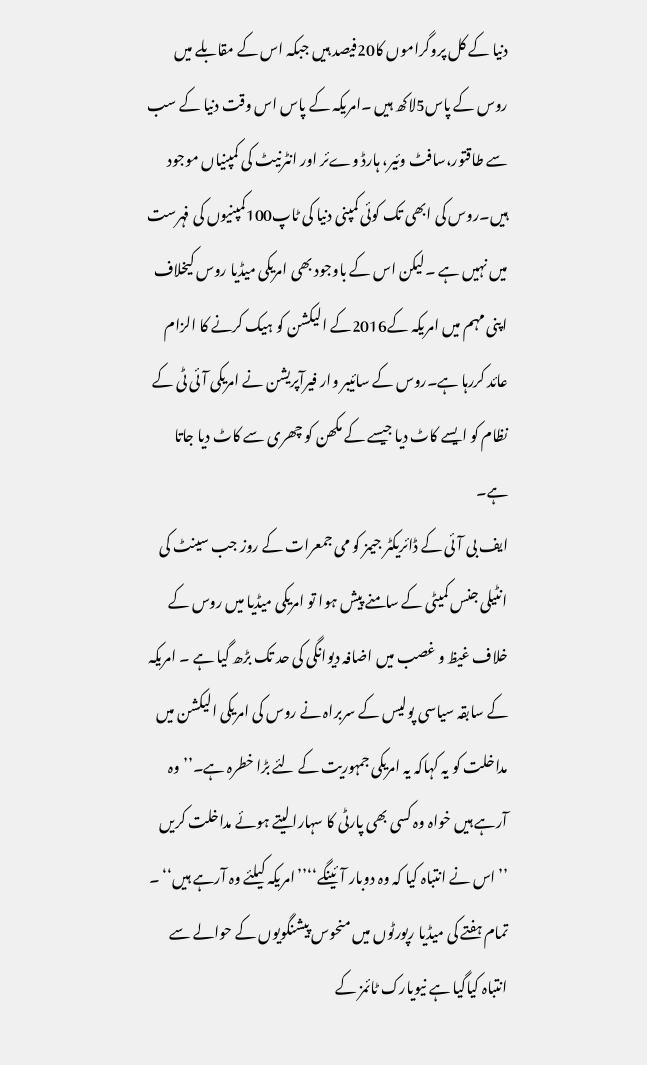دنیا کے کل پروگراموں کا20فیصد ہیں جبکہ اس کے مقابلے میں روس کے پاس5لاکھ ہیں ۔امریکہ کے پاس اس وقت دنیا کے سب سے طاقتور،سافٹ وئیر، ہارڈ وےئر اور انٹرنیٹ کی کمپنیاں موجود ہیں۔روس کی ابھی تک کوئی کمپنی دنیا کی ٹاپ100کمپنیوں کی فہرست میں نہیں ہے ۔لیکن اس کے باوجود بھی امریکی میڈیا روس کیخلاف اپنی مہم میں امریکہ کے2016کے الیکشن کو ہیک کرنے کا الزام عائد کررہا ہے۔روس کے سائیبر وار فیرآپریشن نے امریکی آئی ٹی کے نظام کو ایسے کاٹ دیا جیسے کے مکھن کو چھری سے کاٹ دیا جاتا ہے۔
ایف بی آئی کے ڈائریکٹر جیمز کو می جمعرات کے روز جب سینٹ کی انٹیلی جنس کمیٹی کے سامنے پیش ہوا تو امریکی میڈیا میں روس کے خلاف غیظ و غصب میں اضافہ دیوانگی کی حد تک بڑھ گیا ہے ۔ امریکہ کے سابقہ سیاسی پولیس کے سربراہ نے روس کی امریکی الیکشن میں مداخلت کو یہ کہاکہ یہ امریکی جمہوریت کے لئے بڑا خطرہ ہے۔’’وہ آرہے ہیں خواہ وہ کسی بھی پارٹی کا سہارا لیتے ہوئے مداخلت کریں ’’اس نے انتباہ کیا کہ وہ دوبار آئینگے‘‘’’امریکہ کیلئے وہ آرہے ہیں‘‘ ۔
تمام ہفتے کی میڈیا رپورٹوں میں منحوس پیشنگویوں کے حوالے سے انتباہ کیاگیا ہے نیویارک ٹائمز کے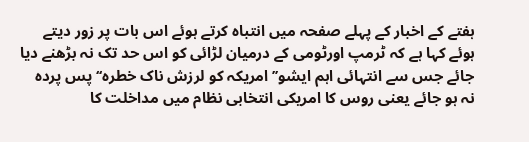ہفتے کے اخبار کے پہلے صفحہ میں انتباہ کرتے ہوئے اس بات پر زور دیتے ہوئے کہا ہے کہ ٹرمپ اورٹومی کے درمیان لڑائی کو اس حد تک نہ بڑھنے دیا جائے جس سے انتہائی اہم ایشو’’امریکہ کو لرزش ناک خطرہ‘‘ پس پردہ نہ ہو جائے یعنی روس کا امریکی انتخابی نظام میں مداخلت کا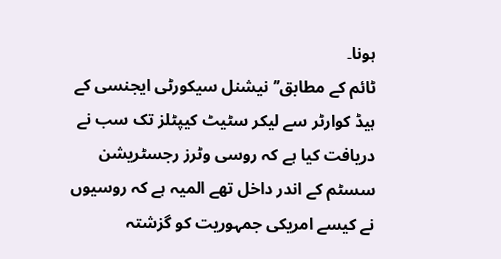ہونا۔
ٹائم کے مطابق’’نیشنل سیکورٹی ایجنسی کے ہیڈ کوارٹر سے لیکر سٹیٹ کیپٹلز تک سب نے دریافت کیا ہے کہ روسی وٹرز رجسٹریشن سسٹم کے اندر داخل تھے المیہ ہے کہ روسیوں نے کیسے امریکی جمہوریت کو گزشتہ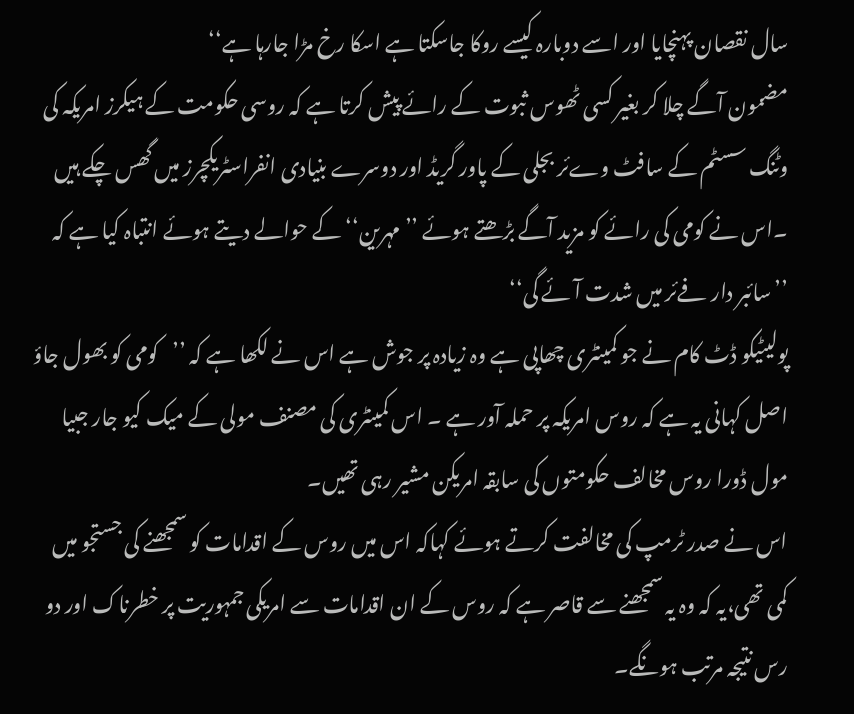سال نقصان پہنچایا اور اسے دوبارہ کیسے روکا جاسکتا ہے اسکا رخ مڑا جارہا ہے‘‘
مضمون آگے چلا کر بغیر کسی ٹھوس ثبوت کے رائے پیش کرتا ہے کہ روسی حکومت کے ہیکرز امریکہ کی وٹنگ سسٹم کے سافٹ وےئر بجلی کے پاور گریڈ اور دوسرے بنیادی انفراسٹریکچرز میں گھس چکے ہیں ۔اس نے کومی کی رائے کو مزید آگے بڑھتے ہوئے ’’مہرین‘‘ کے حوالے دیتے ہوئے انتباہ کیا ہے کہ ’’سائبر دار فےئر میں شدت آئے گی‘‘
پولیٹیکو ڈٹ کام نے جو کمینٹری چھاپی ہے وہ زیادہ پر جوش ہے اس نے لکھا ہے کہ ’’کومی کو بھول جاؤ اصل کہانی یہ ہے کہ روس امریکہ پر حملہ آور ہے ۔ اس کمینٹری کی مصنف مولی کے میک کیو جار جبیا مول ڈورا روس مخالف حکومتوں کی سابقہ امریکن مشیر رہی تھیں۔
اس نے صدر ٹرمپ کی مخالفت کرتے ہوئے کہاکہ اس میں روس کے اقدامات کو سمجھنے کی جستجو میں کمی تھی،یہ کہ وہ یہ سمجھنے سے قاصر ہے کہ روس کے ان اقدامات سے امریکی جمہوریت پر خطرناک اور دو رس نتیجہ مرتب ہونگے۔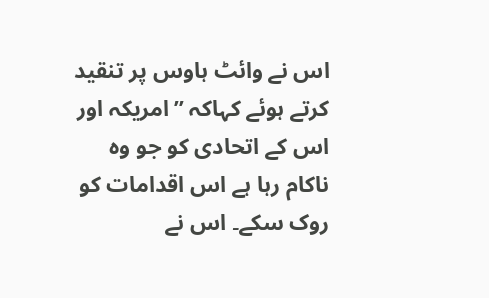اس نے وائٹ ہاوس پر تنقید کرتے ہوئے کہاکہ ’’امریکہ اور اس کے اتحادی کو جو وہ ناکام رہا ہے اس اقدامات کو روک سکے۔ اس نے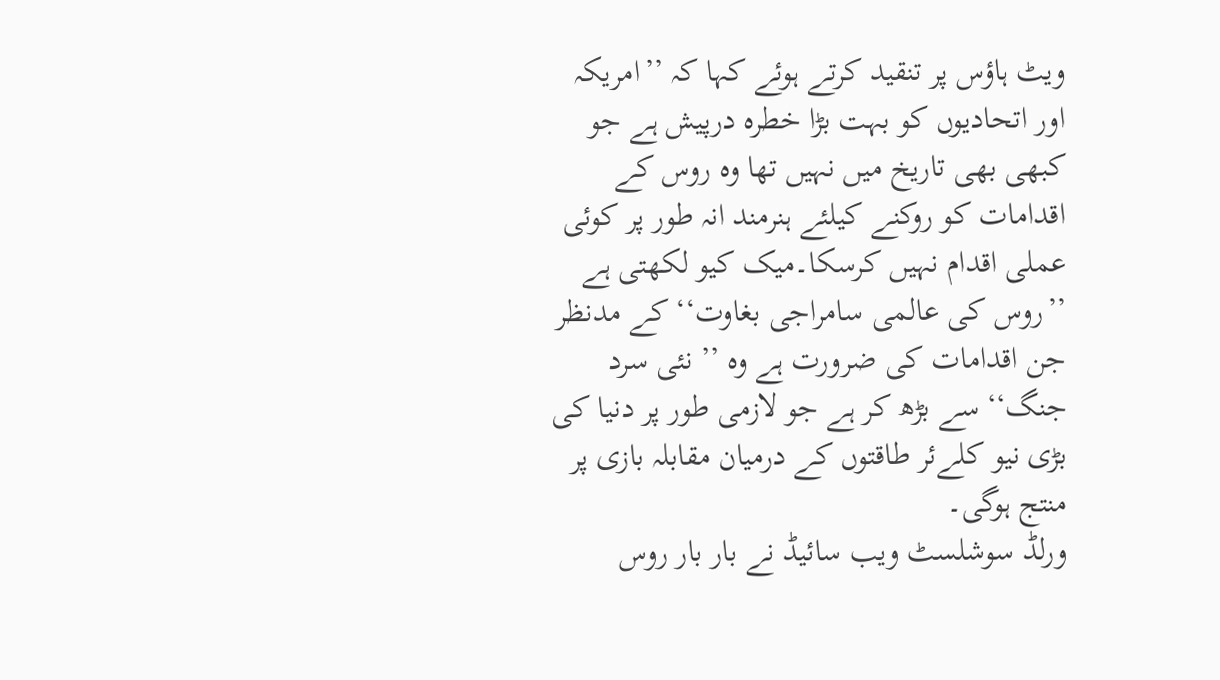ویٹ ہاؤس پر تنقید کرتے ہوئے کہا کہ ’’امریکہ اور اتحادیوں کو بہت بڑا خطرہ درپیش ہے جو کبھی بھی تاریخ میں نہیں تھا وہ روس کے اقدامات کو روکنے کیلئے ہنرمند انہ طور پر کوئی عملی اقدام نہیں کرسکا۔میک کیو لکھتی ہے ’’روس کی عالمی سامراجی بغاوت‘‘ کے مدنظر جن اقدامات کی ضرورت ہے وہ ’’ نئی سرد جنگ‘‘ سے بڑھ کر ہے جو لازمی طور پر دنیا کی بڑی نیو کلےئر طاقتوں کے درمیان مقابلہ بازی پر منتج ہوگی۔
ورلڈ سوشلسٹ ویب سائیڈ نے بار بار روس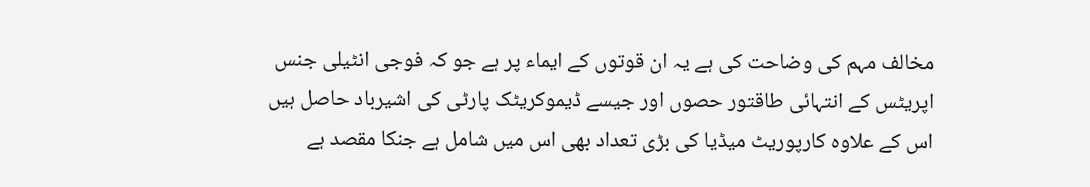مخالف مہم کی وضاحت کی ہے یہ ان قوتوں کے ایماء پر ہے جو کہ فوجی انٹیلی جنس اپریٹس کے انتہائی طاقتور حصوں اور جیسے ڈیموکریٹک پارٹی کی اشیرباد حاصل ہیں اس کے علاوہ کارپوریٹ میڈیا کی بڑی تعداد بھی اس میں شامل ہے جنکا مقصد ہے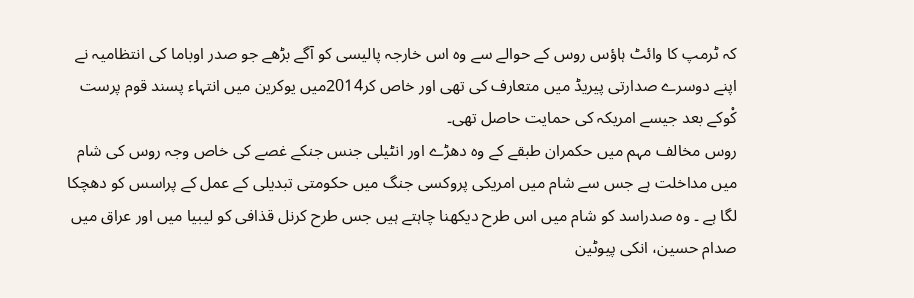کہ ٹرمپ کا وائٹ ہاؤس روس کے حوالے سے وہ اس خارجہ پالیسی کو آگے بڑھے جو صدر اوباما کی انتظامیہ نے اپنے دوسرے صدارتی پیریڈ میں متعارف کی تھی اور خاص کر2014میں یوکرین میں انتہاء پسند قوم پرست کْوکے بعد جیسے امریکہ کی حمایت حاصل تھی۔
روس مخالف مہم میں حکمران طبقے کے وہ دھڑے اور انٹیلی جنس جنکے غصے کی خاص وجہ روس کی شام میں مداخلت ہے جس سے شام میں امریکی پروکسی جنگ میں حکومتی تبدیلی کے عمل کے پراسس کو دھچکا لگا ہے ۔ وہ صدراسد کو شام میں اس طرح دیکھنا چاہتے ہیں جس طرح کرنل قذافی کو لیبیا میں اور عراق میں صدام حسین، انکی پیوٹین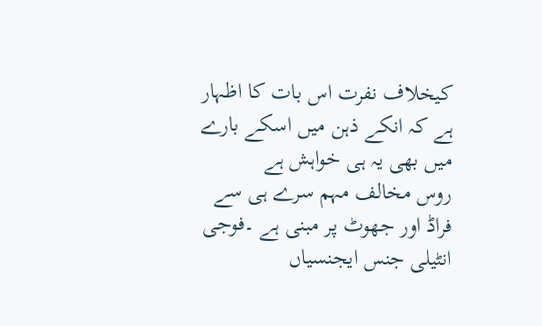کیخلاف نفرت اس بات کا اظہار ہے کہ انکے ذہن میں اسکے بارے میں بھی یہ ہی خواہش ہے
روس مخالف مہم سرے ہی سے فراڈ اور جھوٹ پر مبنی ہے ۔فوجی انٹیلی جنس ایجنسیاں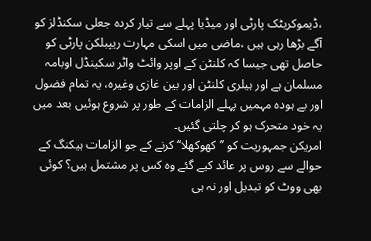،ڈیموکریٹک پارٹی اور میڈیا پہلے سے تیار کردہ جعلی سکنڈلز کو آگے بڑھا رہی ہیں ،ماضی میں اسکی مہارت ریپبلکن پارٹی کو حاصل تھی جیسا کہ کلنٹن کے اوپر وائٹ واٹر سکینڈل اوبامہ مسلمان ہے اور ہیلری کلنٹن اور بین غازی وغیرہ، یہ تمام فضول اور بے ہودہ مہمیں پہلے الزامات کے طور پر شروع ہوئیں بعد میں یہ خود متحرک ہو کر چلتی گئیں۔
امریکن جمہوریت کو ’’کھوکھلا‘‘ کرنے کے جو الزامات ہیکنگ کے حوالے سے روس پر عائد کیے گئے وہ کس پر مشتمل ہیں؟ کوئی بھی ووٹ کو تبدیل اور نہ ہی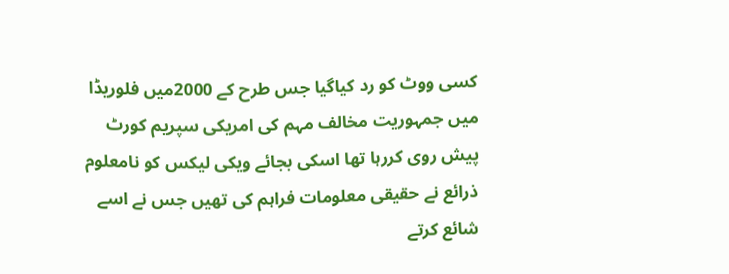کسی ووٹ کو رد کیاگیا جس طرح کے 2000میں فلوریڈا میں جمہوریت مخالف مہم کی امریکی سپریم کورٹ پیش روی کررہا تھا اسکی بجائے ویکی لیکس کو نامعلوم ذرائع نے حقیقی معلومات فراہم کی تھیں جس نے اسے شائع کرتے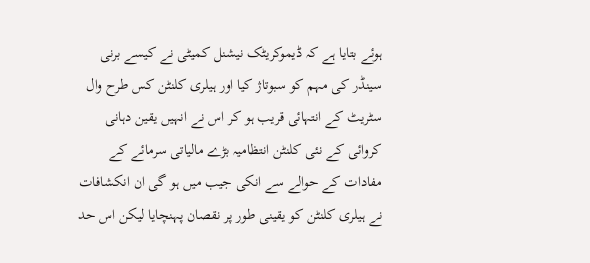ہوئے بتایا ہے کہ ڈیموکریٹک نیشنل کمیٹی نے کیسے برنی سینڈر کی مہم کو سبوتاژ کیا اور ہیلری کلنٹن کس طرح وال سٹریٹ کے انتہائی قریب ہو کر اس نے انہیں یقین دہانی کروائی کے نئی کلنٹن انتظامیہ بڑے مالیاتی سرمائے کے مفادات کے حوالے سے انکی جیب میں ہو گی ان انکشافات نے ہیلری کلنٹن کو یقینی طور پر نقصان پہنچایا لیکن اس حد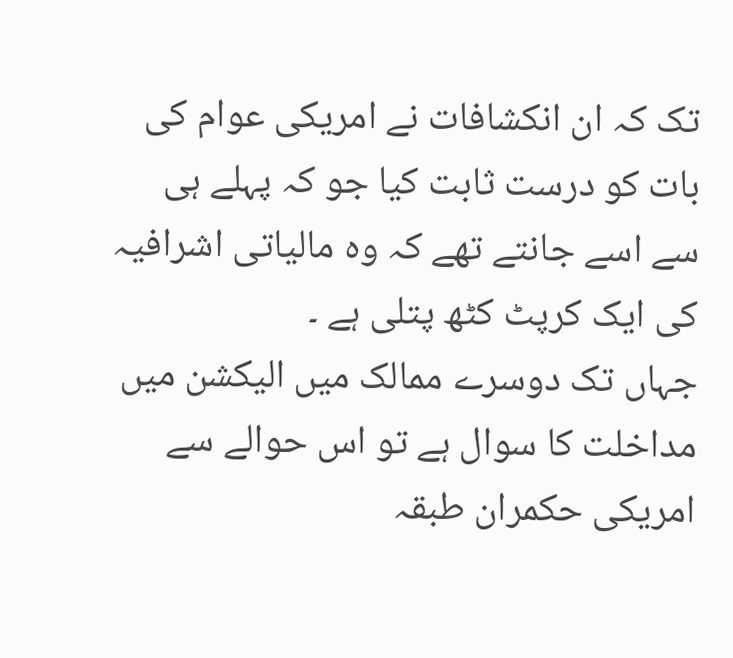تک کہ ان انکشافات نے امریکی عوام کی بات کو درست ثابت کیا جو کہ پہلے ہی سے اسے جانتے تھے کہ وہ مالیاتی اشرافیہ کی ایک کرپٹ کٹھ پتلی ہے ۔
جہاں تک دوسرے ممالک میں الیکشن میں مداخلت کا سوال ہے تو اس حوالے سے امریکی حکمران طبقہ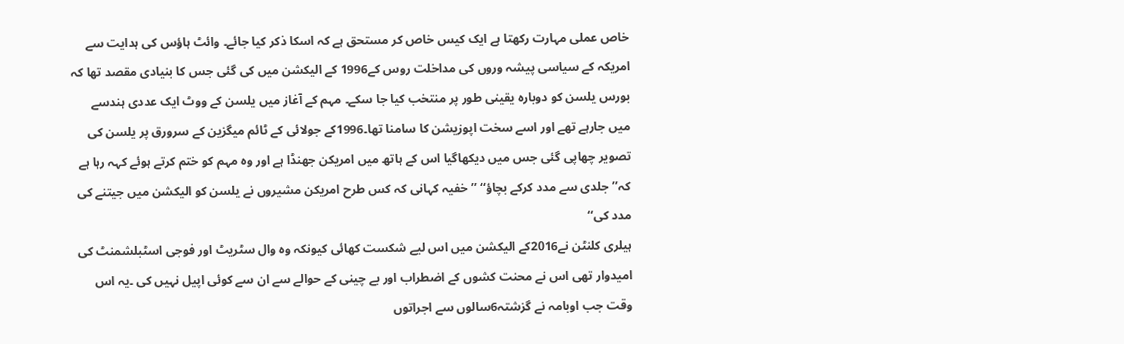خاص عملی مہارت رکھتا ہے ایک کیس خاص کر مستحق ہے کہ اسکا ذکر کیا جائے۔ وائٹ ہاؤس کی ہدایت سے امریکہ کے سیاسی پیشہ وروں کی مداخلت روس کے1996 کے الیکشن میں کی گئی جس کا بنیادی مقصد تھا کہ بورس یلسن کو دوبارہ یقینی طور پر منتخب کیا جا سکے۔ مہم کے آغاز میں یلسن کے ووٹ ایک عددی ہندسے میں جارہے تھے اور اسے سخت اپوزیشن کا سامنا تھا۔1996کے جولائی کے ٹائم میگزین کے سرورق پر یلسن کی تصویر چھاپی گئی جس میں دیکھاگیا اس کے ہاتھ میں امریکن جھنڈا ہے اور وہ مہم کو ختم کرتے ہوئے کہہ رہا ہے کہ’’ جلدی سے مدد کرکے بچاؤ‘‘ ’’ خفیہ کہانی کہ کس طرح امریکن مشیروں نے یلسن کو الیکشن میں جیتنے کی مدد کی‘‘
ہیلری کلنٹن نے2016کے الیکشن میں اس لیے شکست کھائی کیونکہ وہ وال سٹریٹ اور فوجی اسٹبلشمنٹ کی امیدوار تھی اس نے محنت کشوں کے اضطراب اور بے چینی کے حوالے سے ان سے کوئی اپیل نہیں کی ۔یہ اس وقت جب اوبامہ نے گزشتہ6سالوں سے اجراتوں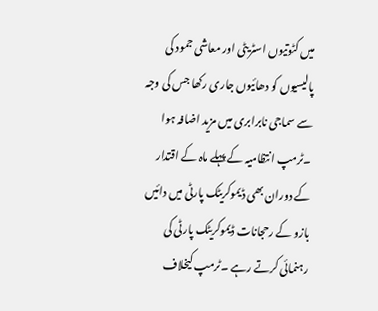میں کٹوتیوں اسٹریٹی اور معاشی جمود کی پالیسیوں کو دھائیوں جاری رکھا جس کی وجہ سے سماجی نابرابری میں مزید اضافہ ہوا ۔ٹرمپ انتظامیہ کے پہلے ماہ کے اقتدار کے دوران بھی ڈیموکریٹک پارٹی میں دائیں بازو کے رحجانات ڈیموکریٹک پارٹی کی رہنمائی کرتے رہے ۔ٹرمپ کیخلاف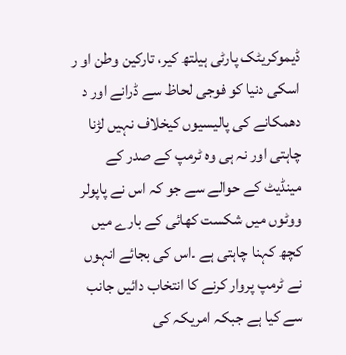ڈیموکریٹک پارٹی ہیلتھ کیر، تارکین وطن او ر اسکی دنیا کو فوجی لحاظ سے ڈرانے اور د دھمکانے کی پالیسیوں کیخلاف نہیں لڑنا چاہتی اور نہ ہی وہ ٹرمپ کے صدر کے مینڈیٹ کے حوالے سے جو کہ اس نے پاپولر ووٹوں میں شکست کھائی کے بارے میں کچھ کہنا چاہتی ہے ۔اس کی بجائے انہوں نے ٹرمپ پروار کرنے کا انتخاب دائیں جانب سے کیا ہے جبکہ امریکہ کی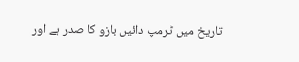تاریخ میں ٹرمپ دائیں بازو کا صدر ہے اور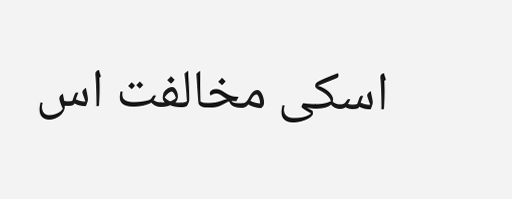اسکی مخالفت اس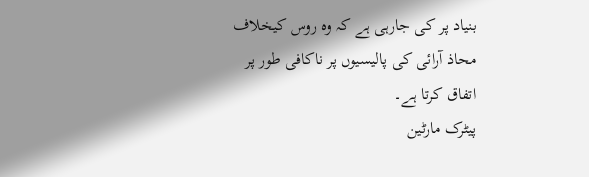بنیاد پر کی جارہی ہے کہ وہ روس کیخلاف محاذ آرائی کی پالیسیوں پر ناکافی طور پر اتفاق کرتا ہے۔
پیٹرک مارٹین